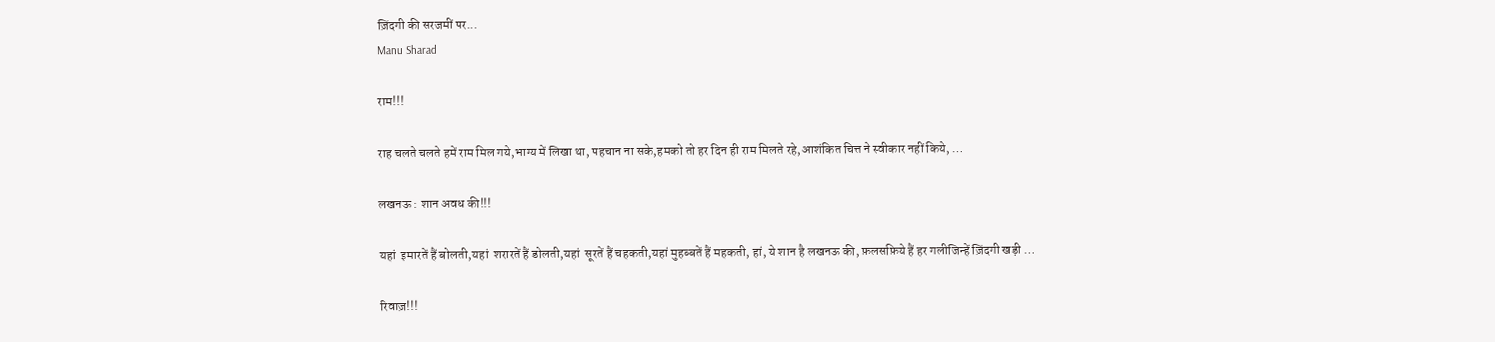ज़िंदगी की सरजमीं पर...
Manu Sharad

राम!!!

राह चलते चलते हमें राम मिल गये,भाग्य में लिखा था, पहचान ना सके,हमको तो हर दिन ही राम मिलते रहे,आशंकित चित्त ने स्वीकार नहीं किये, …

लखनऊ : शान अवध की!!!

यहां  इमारतें हैं बोलती,यहां  शरारतें हैं डोलती,यहां  सूरतें हैं चहकती,यहां मुहब्बतें हैं महकती, हां, ये शान है लखनऊ की, फ़लसफ़िये हैं हर गलीजिन्हें ज़िंदगी खड़ी …

रिवाज़!!!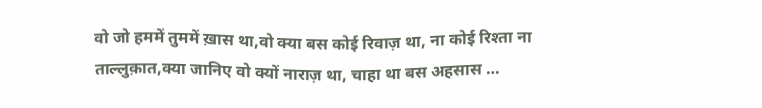वो जो हममें तुममें ख़ास था,वो क्या बस कोई रिवाज़ था, ना कोई रिश्ता ना ताल्लुक़ात,क्या जानिए वो क्यों नाराज़ था, चाहा था बस अहसास …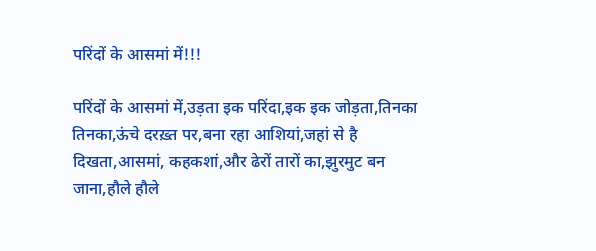परिंदों के आसमां में!!!

परिंदों के आसमां में,उड़ता इक परिंदा,इक इक जोड़ता,तिनका तिनका,ऊंचे दरख़्त पर,बना रहा आशियां,जहां से है दिखता,आसमां, कहकशां,और ढेरों तारों का,झुरमुट बन जाना,हौले हौले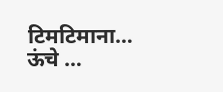टिमटिमाना… ऊंचे …